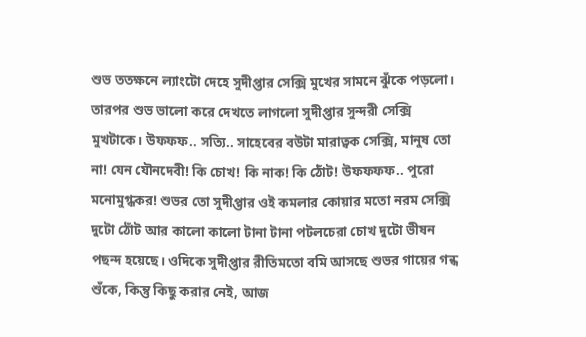শুভ ততক্ষনে ল্যাংটো দেহে সুদীপ্তার সেক্সি মুখের সামনে ঝুঁকে পড়লো। তারপর শুভ ভালো করে দেখতে লাগলো সুদীপ্তার সুন্দরী সেক্সি মুখটাকে। উফফফ.. সত্যি.. সাহেবের বউটা মারাত্বক সেক্সি, মানুষ তো না! যেন যৌনদেবী! কি চোখ! কি নাক! কি ঠোঁট! উফফফফ.. পুরো মনোমুগ্ধকর! শুভর তো সুদীপ্তার ওই কমলার কোয়ার মতো নরম সেক্সি দুটো ঠোঁট আর কালো কালো টানা টানা পটলচেরা চোখ দুটো ভীষন পছন্দ হয়েছে। ওদিকে সুদীপ্তার রীতিমতো বমি আসছে শুভর গায়ের গন্ধ শুঁকে, কিন্তু কিছু করার নেই, আজ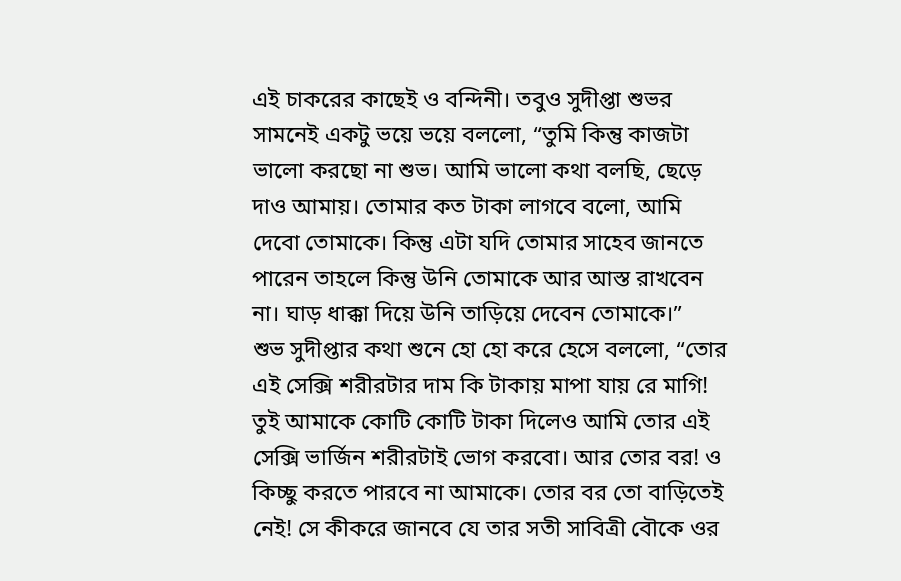এই চাকরের কাছেই ও বন্দিনী। তবুও সুদীপ্তা শুভর সামনেই একটু ভয়ে ভয়ে বললো, “তুমি কিন্তু কাজটা ভালো করছো না শুভ। আমি ভালো কথা বলছি, ছেড়ে দাও আমায়। তোমার কত টাকা লাগবে বলো, আমি দেবো তোমাকে। কিন্তু এটা যদি তোমার সাহেব জানতে পারেন তাহলে কিন্তু উনি তোমাকে আর আস্ত রাখবেন না। ঘাড় ধাক্কা দিয়ে উনি তাড়িয়ে দেবেন তোমাকে।”
শুভ সুদীপ্তার কথা শুনে হো হো করে হেসে বললো, “তোর এই সেক্সি শরীরটার দাম কি টাকায় মাপা যায় রে মাগি! তুই আমাকে কোটি কোটি টাকা দিলেও আমি তোর এই সেক্সি ভার্জিন শরীরটাই ভোগ করবো। আর তোর বর! ও কিচ্ছু করতে পারবে না আমাকে। তোর বর তো বাড়িতেই নেই! সে কীকরে জানবে যে তার সতী সাবিত্রী বৌকে ওর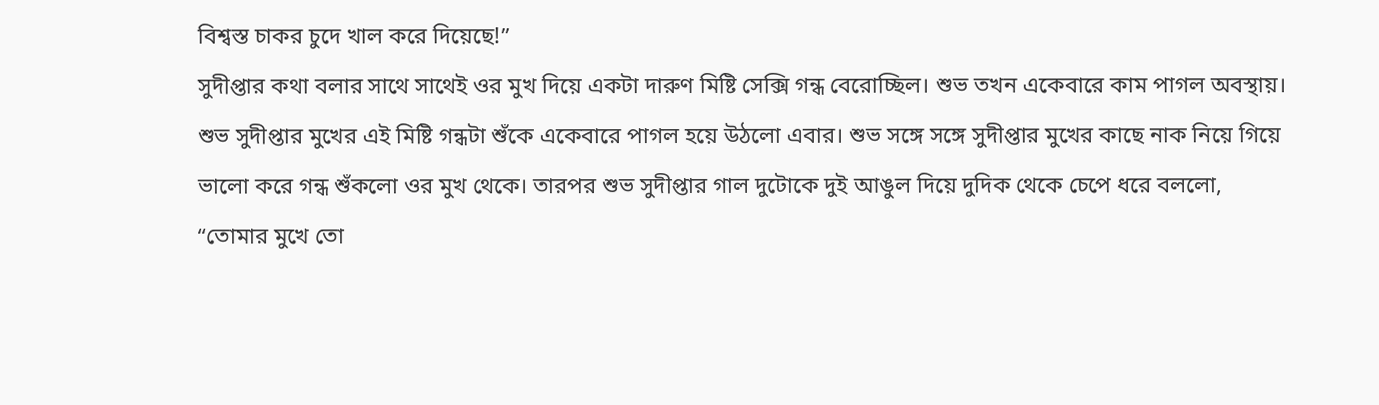বিশ্বস্ত চাকর চুদে খাল করে দিয়েছে!”
সুদীপ্তার কথা বলার সাথে সাথেই ওর মুখ দিয়ে একটা দারুণ মিষ্টি সেক্সি গন্ধ বেরোচ্ছিল। শুভ তখন একেবারে কাম পাগল অবস্থায়। শুভ সুদীপ্তার মুখের এই মিষ্টি গন্ধটা শুঁকে একেবারে পাগল হয়ে উঠলো এবার। শুভ সঙ্গে সঙ্গে সুদীপ্তার মুখের কাছে নাক নিয়ে গিয়ে ভালো করে গন্ধ শুঁকলো ওর মুখ থেকে। তারপর শুভ সুদীপ্তার গাল দুটোকে দুই আঙুল দিয়ে দুদিক থেকে চেপে ধরে বললো, “তোমার মুখে তো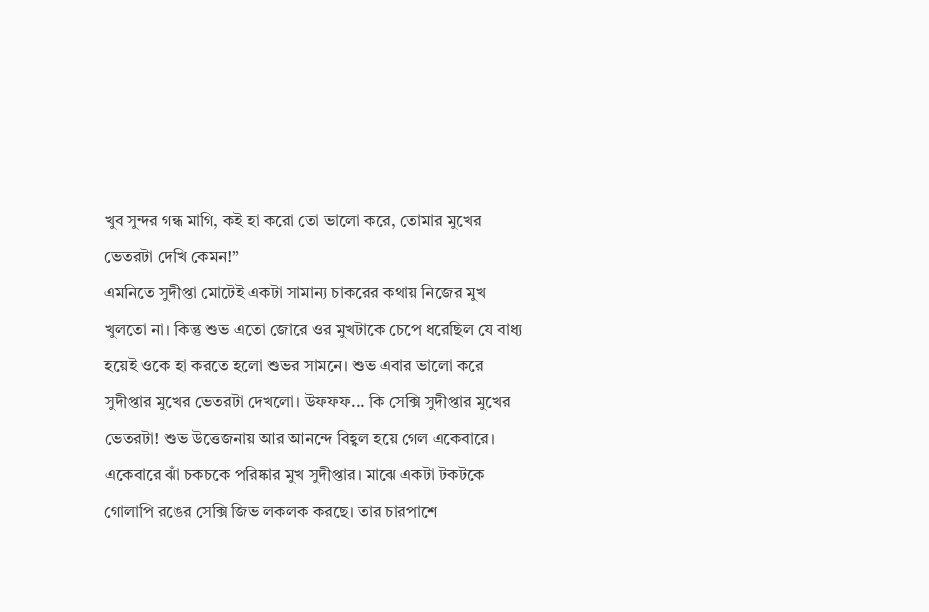খুব সুন্দর গন্ধ মাগি, কই হা করো তো ভালো করে, তোমার মুখের ভেতরটা দেখি কেমন!”
এমনিতে সুদীপ্তা মোটেই একটা সামান্য চাকরের কথায় নিজের মুখ খুলতো না। কিন্তু শুভ এতো জোরে ওর মুখটাকে চেপে ধরেছিল যে বাধ্য হয়েই ওকে হা করতে হলো শুভর সামনে। শুভ এবার ভালো করে সুদীপ্তার মুখের ভেতরটা দেখলো। উফফফ... কি সেক্সি সুদীপ্তার মুখের ভেতরটা! শুভ উত্তেজনায় আর আনন্দে বিহ্বল হয়ে গেল একেবারে। একেবারে ঝাঁ চকচকে পরিষ্কার মুখ সুদীপ্তার। মাঝে একটা টকটকে গোলাপি রঙের সেক্সি জিভ লকলক করছে। তার চারপাশে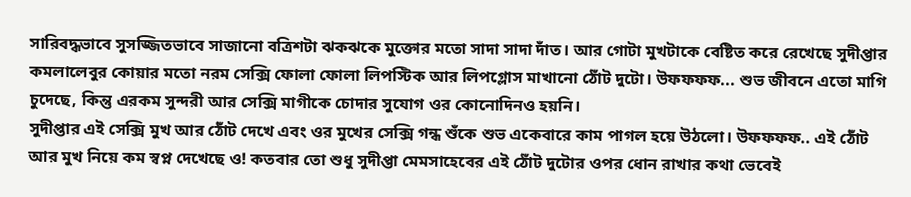সারিবদ্ধভাবে সুসজ্জিতভাবে সাজানো বত্রিশটা ঝকঝকে মুক্তোর মতো সাদা সাদা দাঁত। আর গোটা মুখটাকে বেষ্টিত করে রেখেছে সুদীপ্তার কমলালেবুর কোয়ার মতো নরম সেক্সি ফোলা ফোলা লিপস্টিক আর লিপগ্লোস মাখানো ঠোঁট দুটো। উফফফফ... শুভ জীবনে এতো মাগি চুদেছে, কিন্তু এরকম সুন্দরী আর সেক্সি মাগীকে চোদার সুযোগ ওর কোনোদিনও হয়নি।
সুদীপ্তার এই সেক্সি মুখ আর ঠোঁট দেখে এবং ওর মুখের সেক্সি গন্ধ শুঁকে শুভ একেবারে কাম পাগল হয়ে উঠলো। উফফফফ.. এই ঠোঁট আর মুখ নিয়ে কম স্বপ্ন দেখেছে ও! কতবার তো শুধু সুদীপ্তা মেমসাহেবের এই ঠোঁট দুটোর ওপর ধোন রাখার কথা ভেবেই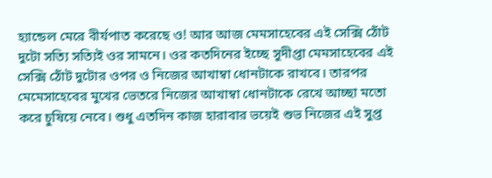হ্যান্ডেল মেরে বীর্যপাত করেছে ও! আর আজ মেমসাহেবের এই সেক্সি ঠোঁট দুটো সত্যি সত্যিই ওর সামনে। ওর কতদিনের ইচ্ছে সুদীপ্তা মেমসাহেবের এই সেক্সি ঠোঁট দুটোর ওপর ও নিজের আখাম্বা ধোনটাকে রাখবে। তারপর মেমেসাহেবের মুখের ভেতরে নিজের আখাম্বা ধোনটাকে রেখে আচ্ছা মতো করে চুষিয়ে নেবে। শুধু এতদিন কাজ হারাবার ভয়েই শুভ নিজের এই সুপ্ত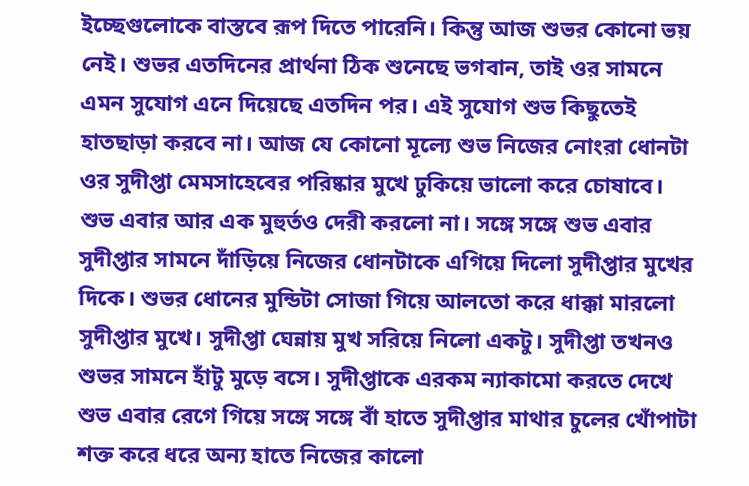ইচ্ছেগুলোকে বাস্তবে রূপ দিতে পারেনি। কিন্তু আজ শুভর কোনো ভয় নেই। শুভর এতদিনের প্রার্থনা ঠিক শুনেছে ভগবান, তাই ওর সামনে এমন সুযোগ এনে দিয়েছে এতদিন পর। এই সুযোগ শুভ কিছুতেই হাতছাড়া করবে না। আজ যে কোনো মূল্যে শুভ নিজের নোংরা ধোনটা ওর সুদীপ্তা মেমসাহেবের পরিষ্কার মুখে ঢুকিয়ে ভালো করে চোষাবে।
শুভ এবার আর এক মুহুর্তও দেরী করলো না। সঙ্গে সঙ্গে শুভ এবার সুদীপ্তার সামনে দাঁড়িয়ে নিজের ধোনটাকে এগিয়ে দিলো সুদীপ্তার মুখের দিকে। শুভর ধোনের মুন্ডিটা সোজা গিয়ে আলতো করে ধাক্কা মারলো সুদীপ্তার মুখে। সুদীপ্তা ঘেন্নায় মুখ সরিয়ে নিলো একটু। সুদীপ্তা তখনও শুভর সামনে হাঁটু মুড়ে বসে। সুদীপ্তাকে এরকম ন্যাকামো করতে দেখে শুভ এবার রেগে গিয়ে সঙ্গে সঙ্গে বাঁ হাতে সুদীপ্তার মাথার চুলের খোঁপাটা শক্ত করে ধরে অন্য হাতে নিজের কালো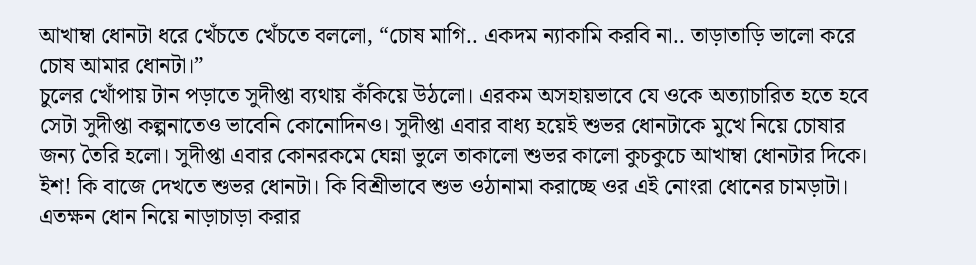আখাম্বা ধোনটা ধরে খেঁচতে খেঁচতে বললো, “চোষ মাগি.. একদম ন্যাকামি করবি না.. তাড়াতাড়ি ভালো করে চোষ আমার ধোনটা।”
চুলের খোঁপায় টান পড়াতে সুদীপ্তা ব্যথায় কঁকিয়ে উঠলো। এরকম অসহায়ভাবে যে ওকে অত্যাচারিত হতে হবে সেটা সুদীপ্তা কল্পনাতেও ভাবেনি কোনোদিনও। সুদীপ্তা এবার বাধ্য হয়েই শুভর ধোনটাকে মুখে নিয়ে চোষার জন্য তৈরি হলো। সুদীপ্তা এবার কোনরকমে ঘেন্না ভুলে তাকালো শুভর কালো কুচকুচে আখাম্বা ধোনটার দিকে। ইশ! কি বাজে দেখতে শুভর ধোনটা। কি বিশ্রীভাবে শুভ ওঠানামা করাচ্ছে ওর এই নোংরা ধোনের চামড়াটা। এতক্ষন ধোন নিয়ে নাড়াচাড়া করার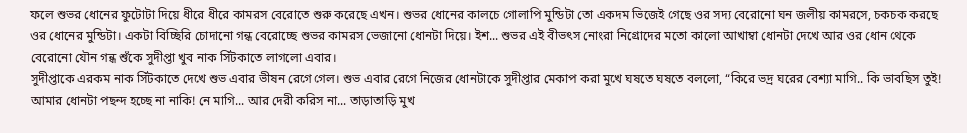ফলে শুভর ধোনের ফুটোটা দিয়ে ধীরে ধীরে কামরস বেরোতে শুরু করেছে এখন। শুভর ধোনের কালচে গোলাপি মুন্ডিটা তো একদম ভিজেই গেছে ওর সদ্য বেরোনো ঘন জলীয় কামরসে, চকচক করছে ওর ধোনের মুন্ডিটা। একটা বিচ্ছিরি চোদানো গন্ধ বেরোচ্ছে শুভর কামরস ভেজানো ধোনটা দিয়ে। ইশ... শুভর এই বীভৎস নোংরা নিগ্রোদের মতো কালো আখাম্বা ধোনটা দেখে আর ওর ধোন থেকে বেরোনো যৌন গন্ধ শুঁকে সুদীপ্তা খুব নাক সিঁটকাতে লাগলো এবার।
সুদীপ্তাকে এরকম নাক সিঁটকাতে দেখে শুভ এবার ভীষন রেগে গেল। শুভ এবার রেগে নিজের ধোনটাকে সুদীপ্তার মেকাপ করা মুখে ঘষতে ঘষতে বললো, “কিরে ভদ্র ঘরের বেশ্যা মাগি.. কি ভাবছিস তুই! আমার ধোনটা পছন্দ হচ্ছে না নাকি! নে মাগি... আর দেরী করিস না... তাড়াতাড়ি মুখ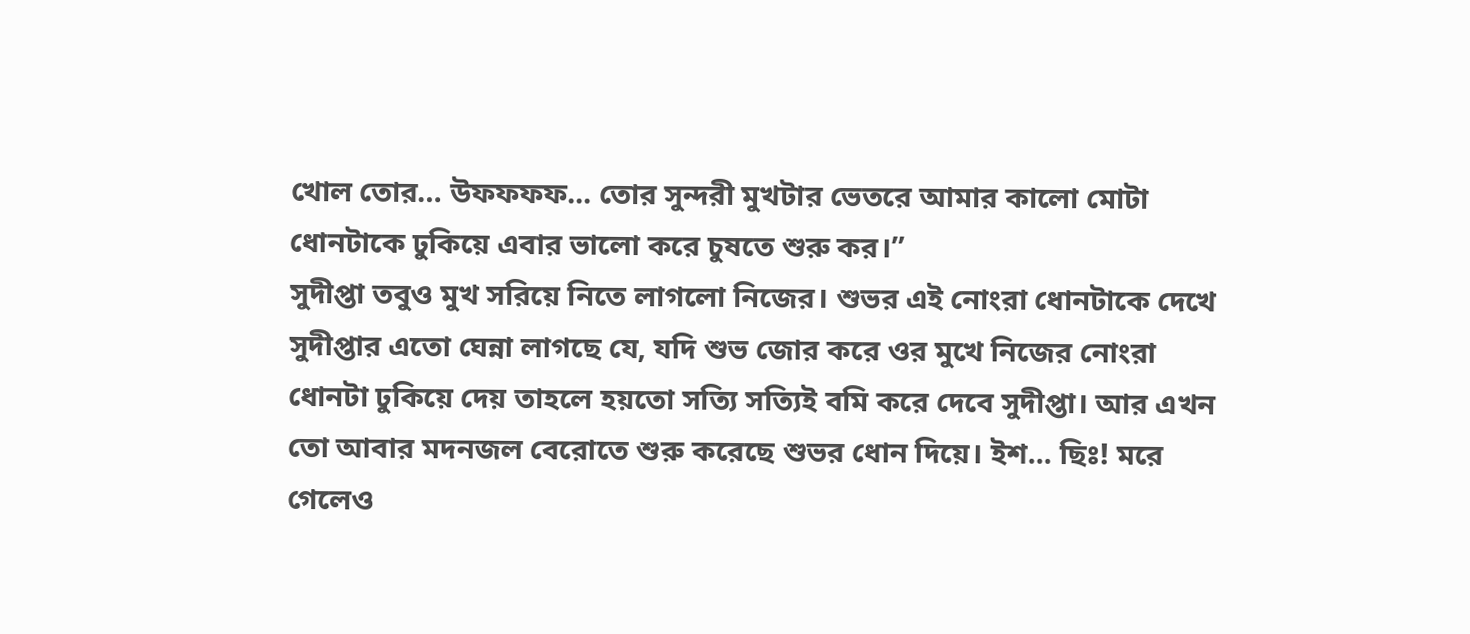খোল তোর… উফফফফ... তোর সুন্দরী মুখটার ভেতরে আমার কালো মোটা ধোনটাকে ঢুকিয়ে এবার ভালো করে চুষতে শুরু কর।”
সুদীপ্তা তবুও মুখ সরিয়ে নিতে লাগলো নিজের। শুভর এই নোংরা ধোনটাকে দেখে সুদীপ্তার এতো ঘেন্না লাগছে যে, যদি শুভ জোর করে ওর মুখে নিজের নোংরা ধোনটা ঢুকিয়ে দেয় তাহলে হয়তো সত্যি সত্যিই বমি করে দেবে সুদীপ্তা। আর এখন তো আবার মদনজল বেরোতে শুরু করেছে শুভর ধোন দিয়ে। ইশ... ছিঃ! মরে গেলেও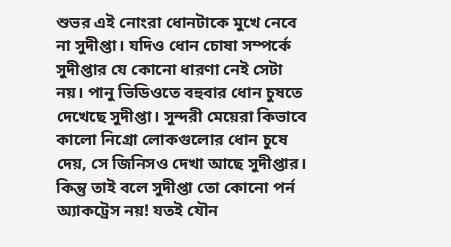শুভর এই নোংরা ধোনটাকে মুখে নেবে না সুদীপ্তা। যদিও ধোন চোষা সম্পর্কে সুদীপ্তার যে কোনো ধারণা নেই সেটা নয়। পানু ভিডিওতে বহুবার ধোন চুষতে দেখেছে সুদীপ্তা। সুন্দরী মেয়েরা কিভাবে কালো নিগ্রো লোকগুলোর ধোন চুষে দেয়, সে জিনিসও দেখা আছে সুদীপ্তার। কিন্তু তাই বলে সুদীপ্তা তো কোনো পর্ন অ্যাকট্রেস নয়! যতই যৌন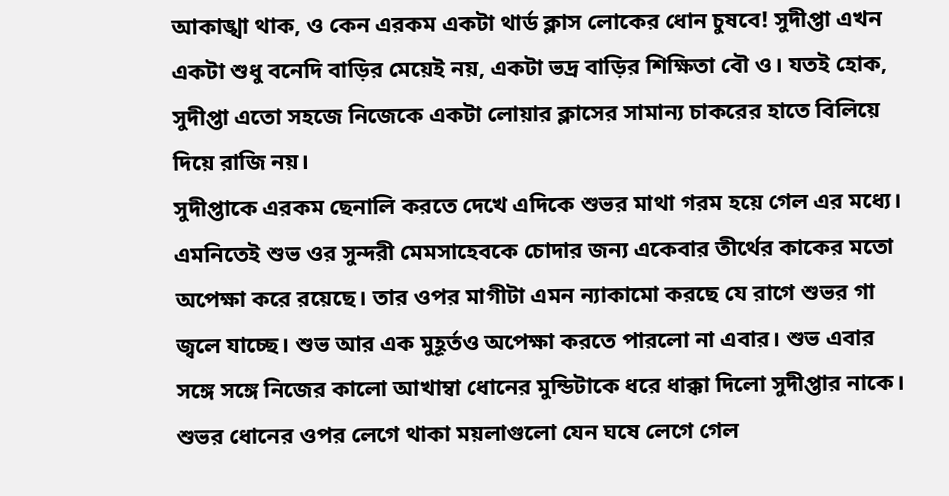আকাঙ্খা থাক, ও কেন এরকম একটা থার্ড ক্লাস লোকের ধোন চুষবে! সুদীপ্তা এখন একটা শুধু বনেদি বাড়ির মেয়েই নয়, একটা ভদ্র বাড়ির শিক্ষিতা বৌ ও। যতই হোক, সুদীপ্তা এতো সহজে নিজেকে একটা লোয়ার ক্লাসের সামান্য চাকরের হাতে বিলিয়ে দিয়ে রাজি নয়।
সুদীপ্তাকে এরকম ছেনালি করতে দেখে এদিকে শুভর মাথা গরম হয়ে গেল এর মধ্যে। এমনিতেই শুভ ওর সুন্দরী মেমসাহেবকে চোদার জন্য একেবার তীর্থের কাকের মতো অপেক্ষা করে রয়েছে। তার ওপর মাগীটা এমন ন্যাকামো করছে যে রাগে শুভর গা জ্বলে যাচ্ছে। শুভ আর এক মুহূর্তও অপেক্ষা করতে পারলো না এবার। শুভ এবার সঙ্গে সঙ্গে নিজের কালো আখাম্বা ধোনের মুন্ডিটাকে ধরে ধাক্কা দিলো সুদীপ্তার নাকে। শুভর ধোনের ওপর লেগে থাকা ময়লাগুলো যেন ঘষে লেগে গেল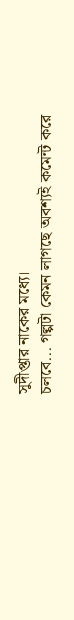সুদীপ্তার নাকের মধ্যে।
চলবে... গল্পটা কেমন লাগছে অবশ্যই কমেন্ট করে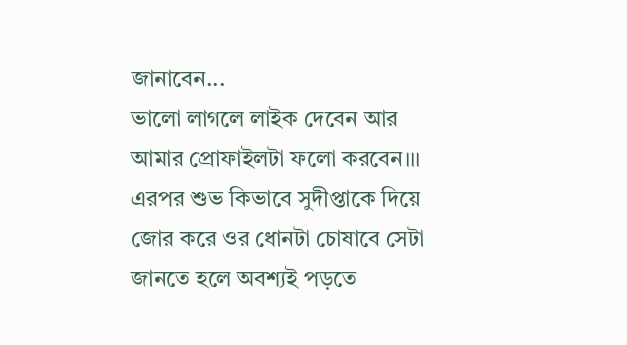জানাবেন...
ভালো লাগলে লাইক দেবেন আর আমার প্রোফাইলটা ফলো করবেন।।।
এরপর শুভ কিভাবে সুদীপ্তাকে দিয়ে জোর করে ওর ধোনটা চোষাবে সেটা জানতে হলে অবশ্যই পড়তে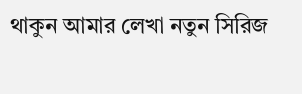থাকুন আমার লেখা নতুন সিরিজ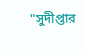"সুদীপ্তার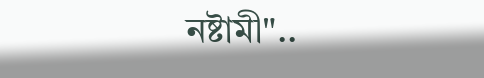নষ্টামী"..